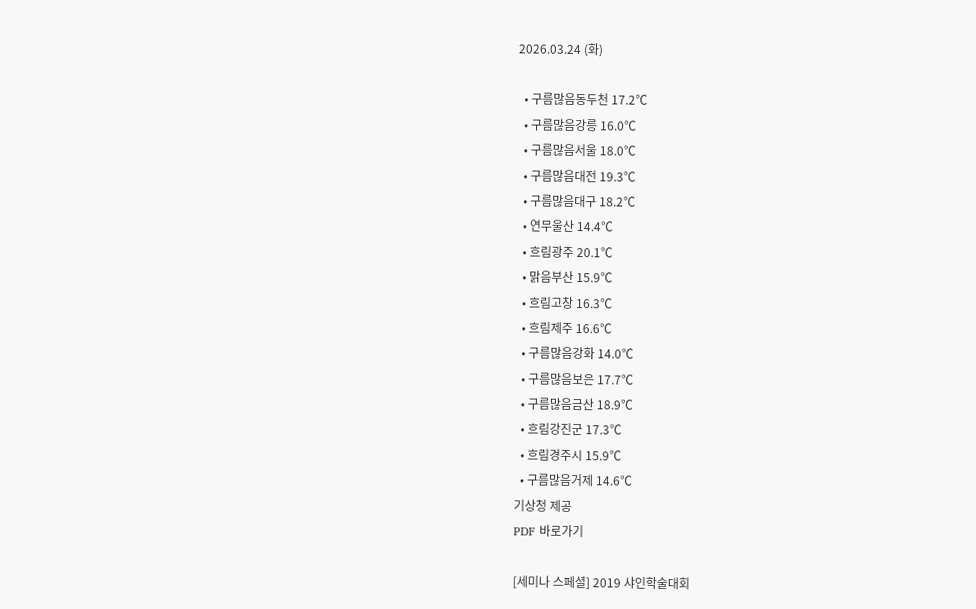2026.03.24 (화)

  • 구름많음동두천 17.2℃
  • 구름많음강릉 16.0℃
  • 구름많음서울 18.0℃
  • 구름많음대전 19.3℃
  • 구름많음대구 18.2℃
  • 연무울산 14.4℃
  • 흐림광주 20.1℃
  • 맑음부산 15.9℃
  • 흐림고창 16.3℃
  • 흐림제주 16.6℃
  • 구름많음강화 14.0℃
  • 구름많음보은 17.7℃
  • 구름많음금산 18.9℃
  • 흐림강진군 17.3℃
  • 흐림경주시 15.9℃
  • 구름많음거제 14.6℃
기상청 제공
PDF 바로가기

[세미나 스페셜] 2019 샤인학술대회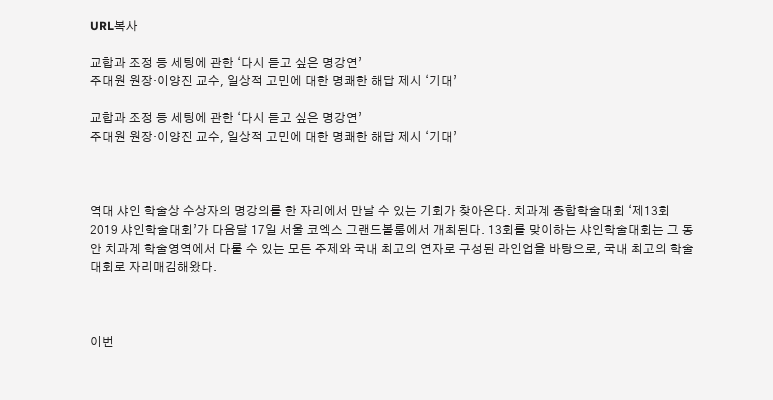URL복사

교합과 조정 등 세팅에 관한 ‘다시 듣고 싶은 명강연’
주대원 원장·이양진 교수, 일상적 고민에 대한 명쾌한 해답 제시 ‘기대’

교합과 조정 등 세팅에 관한 ‘다시 듣고 싶은 명강연’
주대원 원장·이양진 교수, 일상적 고민에 대한 명쾌한 해답 제시 ‘기대’



역대 샤인 학술상 수상자의 명강의를 한 자리에서 만날 수 있는 기회가 찾아온다. 치과계 종합학술대회 ‘제13회 2019 샤인학술대회’가 다음달 17일 서울 코엑스 그랜드볼룸에서 개최된다. 13회를 맞이하는 샤인학술대회는 그 동안 치과계 학술영역에서 다룰 수 있는 모든 주제와 국내 최고의 연자로 구성된 라인업을 바탕으로, 국내 최고의 학술대회로 자리매김해왔다.



이번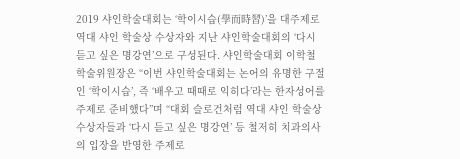2019 샤인학술대회는 ‘학이시습(學而時習)’을 대주제로 역대 샤인 학술상 수상자와 지난 샤인학술대회의 ‘다시 듣고 싶은 명강연’으로 구성된다. 샤인학술대회 이학철 학술위원장은 “이번 샤인학술대회는 논어의 유명한 구절인 ‘학이시습’, 즉 ‘배우고 때때로 익히다’라는 한자성어를 주제로 준비했다”며 “대회 슬로건처럼 역대 샤인 학술상 수상자들과 ‘다시 듣고 싶은 명강연’ 등 철저히 치과의사의 입장을 반영한 주제로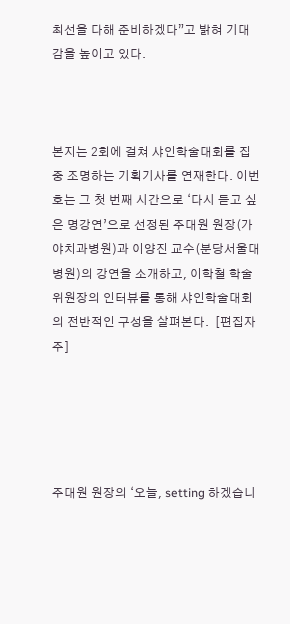최선을 다해 준비하겠다”고 밝혀 기대감을 높이고 있다.



본지는 2회에 걸쳐 샤인학술대회를 집중 조명하는 기획기사를 연재한다. 이번호는 그 첫 번째 시간으로 ‘다시 듣고 싶은 명강연’으로 선정된 주대원 원장(가야치과병원)과 이양진 교수(분당서울대병원)의 강연을 소개하고, 이학철 학술위원장의 인터뷰를 통해 샤인학술대회의 전반적인 구성을 살펴본다.  [편집자주]





주대원 원장의 ‘오늘, setting 하겠습니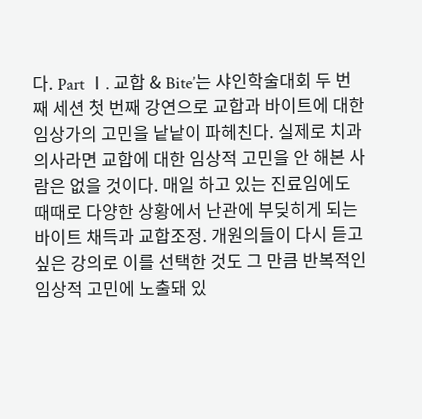다. Part Ⅰ. 교합 & Bite’는 샤인학술대회 두 번째 세션 첫 번째 강연으로 교합과 바이트에 대한 임상가의 고민을 낱낱이 파헤친다. 실제로 치과의사라면 교합에 대한 임상적 고민을 안 해본 사람은 없을 것이다. 매일 하고 있는 진료임에도 때때로 다양한 상황에서 난관에 부딪히게 되는 바이트 채득과 교합조정. 개원의들이 다시 듣고 싶은 강의로 이를 선택한 것도 그 만큼 반복적인 임상적 고민에 노출돼 있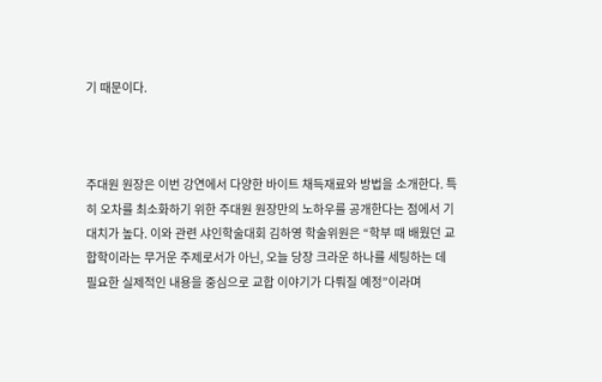기 때문이다.



주대원 원장은 이번 강연에서 다양한 바이트 채득재료와 방법을 소개한다. 특히 오차를 최소화하기 위한 주대원 원장만의 노하우를 공개한다는 점에서 기대치가 높다. 이와 관련 샤인학술대회 김하영 학술위원은 “학부 때 배웠던 교합학이라는 무거운 주제로서가 아닌, 오늘 당장 크라운 하나를 세팅하는 데 필요한 실제적인 내용을 중심으로 교합 이야기가 다뤄질 예정”이라며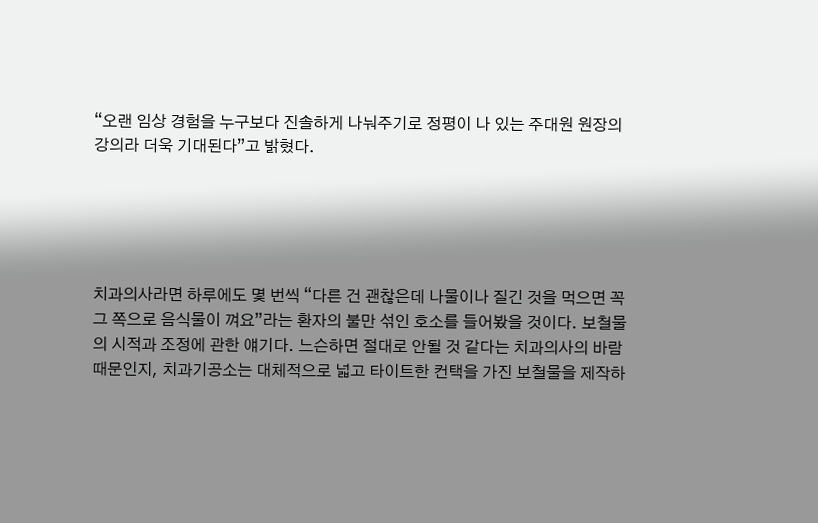“오랜 임상 경험을 누구보다 진솔하게 나눠주기로 정평이 나 있는 주대원 원장의 강의라 더욱 기대된다”고 밝혔다.





치과의사라면 하루에도 몇 번씩 “다른 건 괜찮은데 나물이나 질긴 것을 먹으면 꼭 그 쪽으로 음식물이 껴요”라는 환자의 불만 섞인 호소를 들어봤을 것이다. 보철물의 시적과 조정에 관한 얘기다. 느슨하면 절대로 안될 것 같다는 치과의사의 바람 때문인지, 치과기공소는 대체적으로 넓고 타이트한 컨택을 가진 보철물을 제작하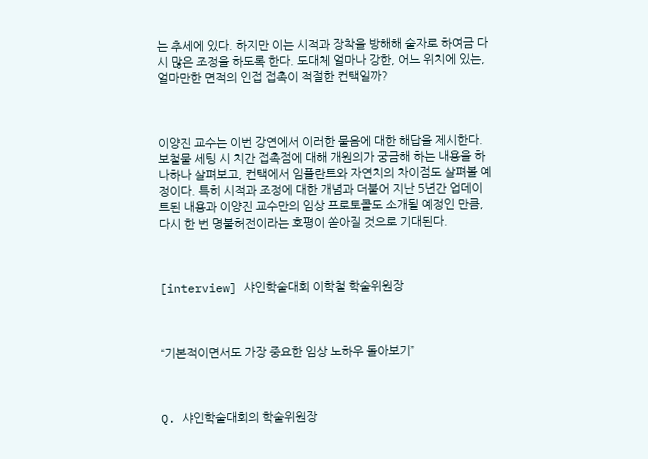는 추세에 있다. 하지만 이는 시적과 장착을 방해해 술자로 하여금 다시 많은 조정을 하도록 한다. 도대체 얼마나 강한, 어느 위치에 있는, 얼마만한 면적의 인접 접촉이 적절한 컨택일까?



이양진 교수는 이번 강연에서 이러한 물음에 대한 해답을 제시한다. 보철물 세팅 시 치간 접촉점에 대해 개원의가 궁금해 하는 내용을 하나하나 살펴보고, 컨택에서 임플란트와 자연치의 차이점도 살펴볼 예정이다. 특히 시적과 조정에 대한 개념과 더불어 지난 5년간 업데이트된 내용과 이양진 교수만의 임상 프로토콜도 소개될 예정인 만큼, 다시 한 번 명불허전이라는 호평이 쏟아질 것으로 기대된다.



[interview] 샤인학술대회 이학철 학술위원장



“기본적이면서도 가장 중요한 임상 노하우 돌아보기”



Q. 샤인학술대회의 학술위원장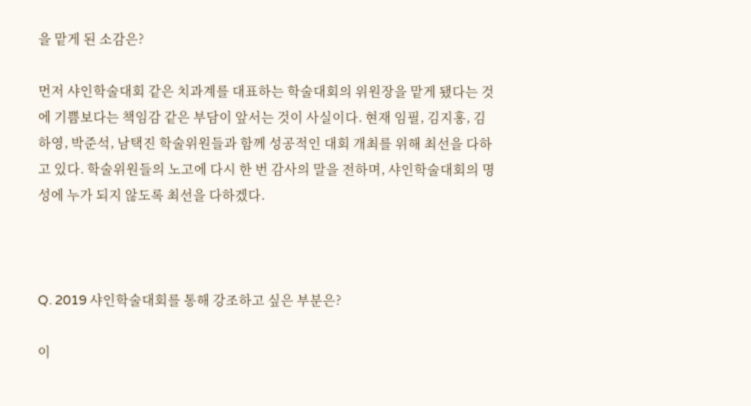을 맡게 된 소감은?

먼저 샤인학술대회 같은 치과계를 대표하는 학술대회의 위원장을 맡게 됐다는 것에 기쁨보다는 책임감 같은 부담이 앞서는 것이 사실이다. 현재 임필, 김지홍, 김하영, 박준석, 남택진 학술위원들과 함께 성공적인 대회 개최를 위해 최선을 다하고 있다. 학술위원들의 노고에 다시 한 번 감사의 말을 전하며, 샤인학술대회의 명성에 누가 되지 않도록 최선을 다하겠다.



Q. 2019 샤인학술대회를 통해 강조하고 싶은 부분은?

이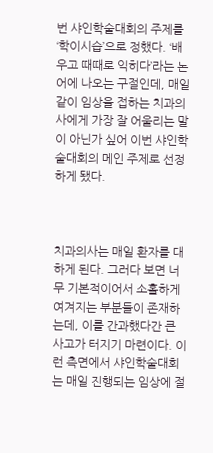번 샤인학술대회의 주제를 ‘학이시습’으로 정했다. ‘배우고 때때로 익히다’라는 논어에 나오는 구절인데, 매일 같이 임상을 접하는 치과의사에게 가장 잘 어울리는 말이 아닌가 싶어 이번 샤인학술대회의 메인 주제로 선정하게 됐다.



치과의사는 매일 환자를 대하게 된다. 그러다 보면 너무 기본적이어서 소홀하게 여겨지는 부분들이 존재하는데, 이를 간과했다간 큰 사고가 터지기 마련이다. 이런 측면에서 샤인학술대회는 매일 진행되는 임상에 절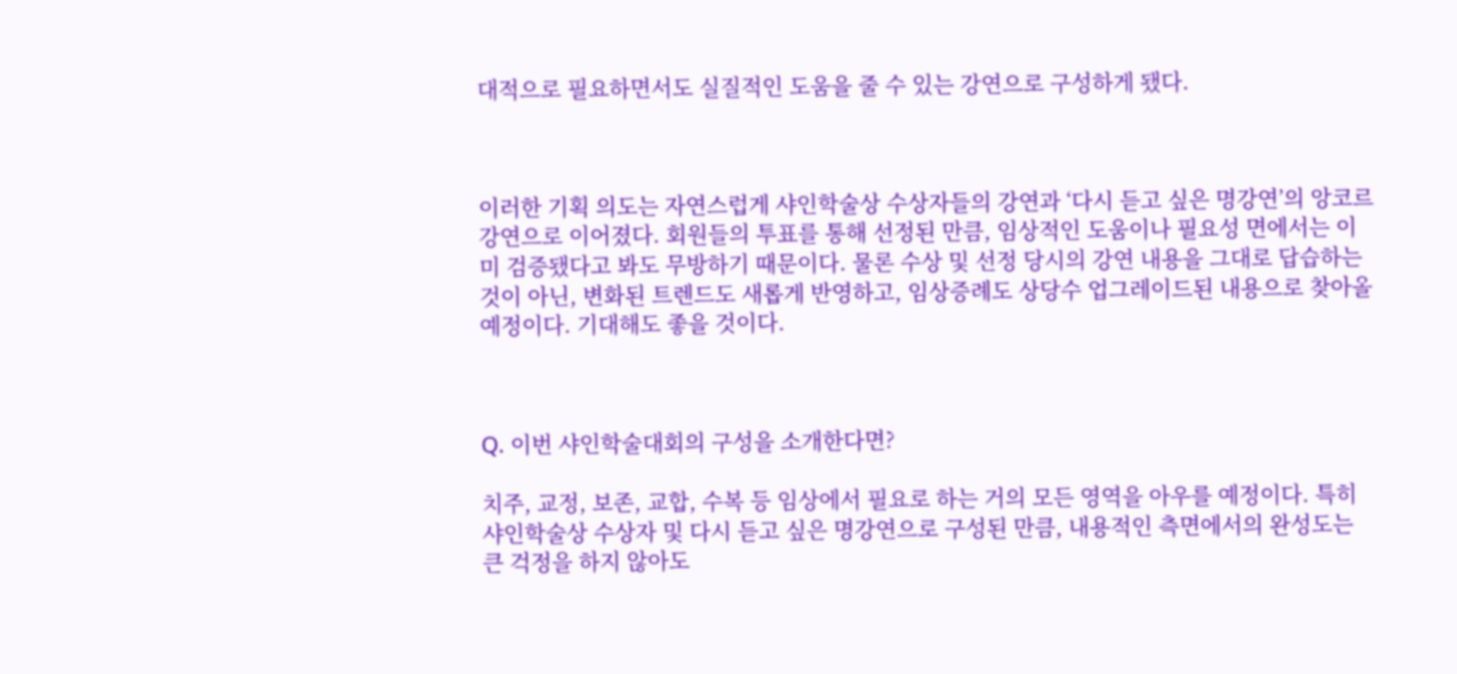대적으로 필요하면서도 실질적인 도움을 줄 수 있는 강연으로 구성하게 됐다.



이러한 기획 의도는 자연스럽게 샤인학술상 수상자들의 강연과 ‘다시 듣고 싶은 명강연’의 앙코르 강연으로 이어졌다. 회원들의 투표를 통해 선정된 만큼, 임상적인 도움이나 필요성 면에서는 이미 검증됐다고 봐도 무방하기 때문이다. 물론 수상 및 선정 당시의 강연 내용을 그대로 답습하는 것이 아닌, 변화된 트렌드도 새롭게 반영하고, 임상증례도 상당수 업그레이드된 내용으로 찾아올 예정이다. 기대해도 좋을 것이다.



Q. 이번 샤인학술대회의 구성을 소개한다면?

치주, 교정, 보존, 교합, 수복 등 임상에서 필요로 하는 거의 모든 영역을 아우를 예정이다. 특히 샤인학술상 수상자 및 다시 듣고 싶은 명강연으로 구성된 만큼, 내용적인 측면에서의 완성도는 큰 걱정을 하지 않아도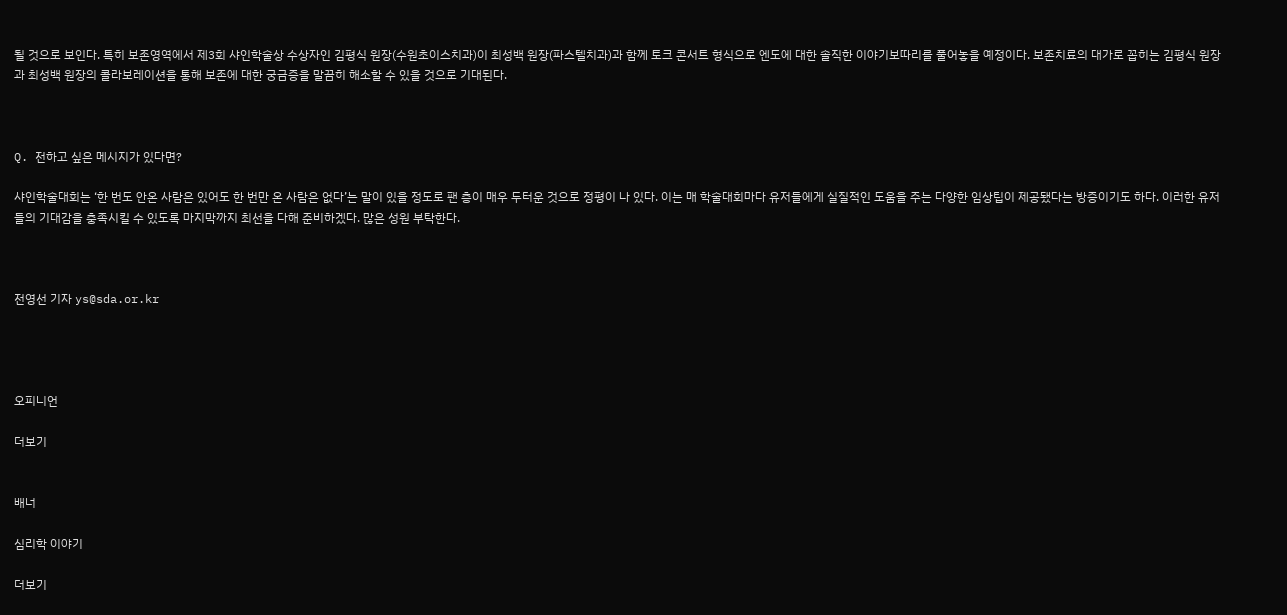될 것으로 보인다. 특히 보존영역에서 제3회 샤인학술상 수상자인 김평식 원장(수원초이스치과)이 최성백 원장(파스텔치과)과 함께 토크 콘서트 형식으로 엔도에 대한 솔직한 이야기보따리를 풀어놓을 예정이다. 보존치료의 대가로 꼽히는 김평식 원장과 최성백 원장의 콜라보레이션을 통해 보존에 대한 궁금증을 말끔히 해소할 수 있을 것으로 기대된다.



Q. 전하고 싶은 메시지가 있다면?

샤인학술대회는 ‘한 번도 안온 사람은 있어도 한 번만 온 사람은 없다’는 말이 있을 정도로 팬 층이 매우 두터운 것으로 정평이 나 있다. 이는 매 학술대회마다 유저들에게 실질적인 도움을 주는 다양한 임상팁이 제공됐다는 방증이기도 하다. 이러한 유저들의 기대감을 충족시킬 수 있도록 마지막까지 최선을 다해 준비하겠다. 많은 성원 부탁한다.



전영선 기자 ys@sda.or.kr




오피니언

더보기


배너

심리학 이야기

더보기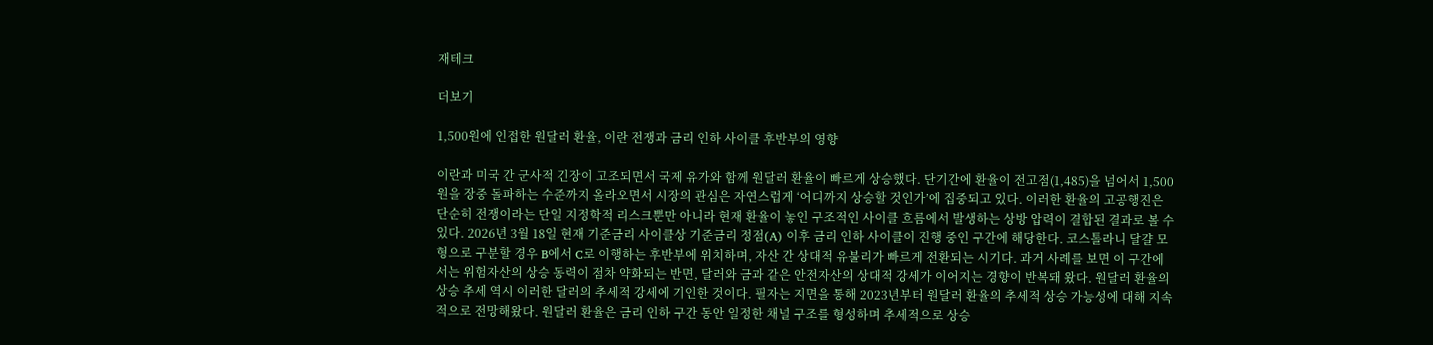재테크

더보기

1,500원에 인접한 원달러 환율, 이란 전쟁과 금리 인하 사이클 후반부의 영향

이란과 미국 간 군사적 긴장이 고조되면서 국제 유가와 함께 원달러 환율이 빠르게 상승했다. 단기간에 환율이 전고점(1,485)을 넘어서 1,500원을 장중 돌파하는 수준까지 올라오면서 시장의 관심은 자연스럽게 ‘어디까지 상승할 것인가’에 집중되고 있다. 이러한 환율의 고공행진은 단순히 전쟁이라는 단일 지정학적 리스크뿐만 아니라 현재 환율이 놓인 구조적인 사이클 흐름에서 발생하는 상방 압력이 결합된 결과로 볼 수 있다. 2026년 3월 18일 현재 기준금리 사이클상 기준금리 정점(A) 이후 금리 인하 사이클이 진행 중인 구간에 해당한다. 코스톨라니 달걀 모형으로 구분할 경우 B에서 C로 이행하는 후반부에 위치하며, 자산 간 상대적 유불리가 빠르게 전환되는 시기다. 과거 사례를 보면 이 구간에서는 위험자산의 상승 동력이 점차 약화되는 반면, 달러와 금과 같은 안전자산의 상대적 강세가 이어지는 경향이 반복돼 왔다. 원달러 환율의 상승 추세 역시 이러한 달러의 추세적 강세에 기인한 것이다. 필자는 지면을 통해 2023년부터 원달러 환율의 추세적 상승 가능성에 대해 지속적으로 전망해왔다. 원달러 환율은 금리 인하 구간 동안 일정한 채널 구조를 형성하며 추세적으로 상승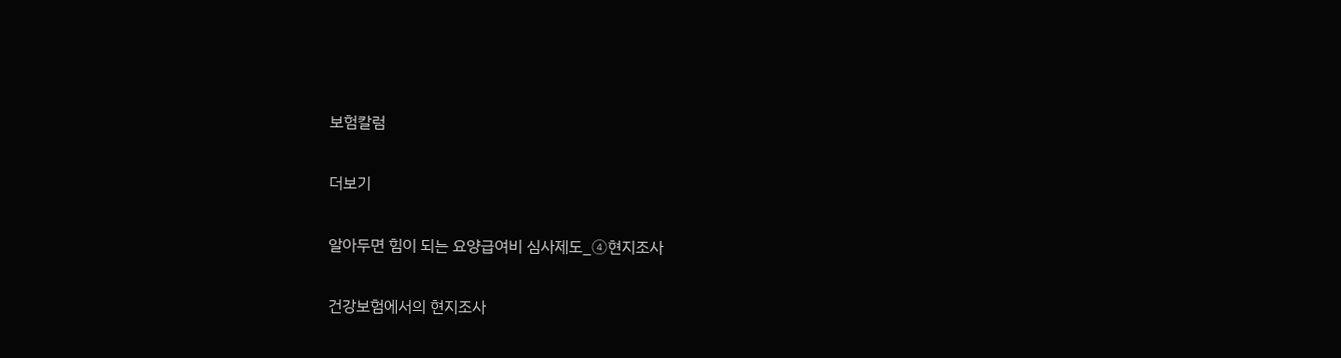보험칼럼

더보기

알아두면 힘이 되는 요양급여비 심사제도_④현지조사

건강보험에서의 현지조사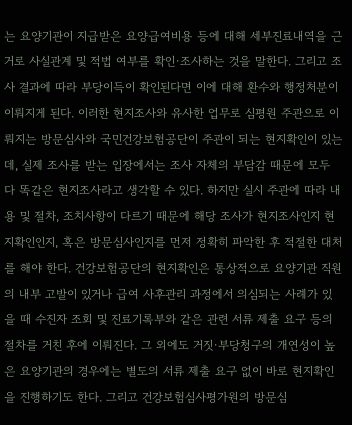는 요양기관이 지급받은 요양급여비용 등에 대해 세부진료내역을 근거로 사실관계 및 적법 여부를 확인·조사하는 것을 말한다. 그리고 조사 결과에 따라 부당이득이 확인된다면 이에 대해 환수와 행정처분이 이뤄지게 된다. 이러한 현지조사와 유사한 업무로 심평원 주관으로 이뤄지는 방문심사와 국민건강보험공단이 주관이 되는 현지확인이 있는데, 실제 조사를 받는 입장에서는 조사 자체의 부담감 때문에 모두 다 똑같은 현지조사라고 생각할 수 있다. 하지만 실시 주관에 따라 내용 및 절차, 조치사항이 다르기 때문에 해당 조사가 현지조사인지 현지확인인지, 혹은 방문심사인지를 먼저 정확히 파악한 후 적절한 대처를 해야 한다. 건강보험공단의 현지확인은 통상적으로 요양기관 직원의 내부 고발이 있거나 급여 사후관리 과정에서 의심되는 사례가 있을 때 수진자 조회 및 진료기록부와 같은 관련 서류 제출 요구 등의 절차를 거친 후에 이뤄진다. 그 외에도 거짓·부당청구의 개연성이 높은 요양기관의 경우에는 별도의 서류 제출 요구 없이 바로 현지확인을 진행하기도 한다. 그리고 건강보험심사평가원의 방문심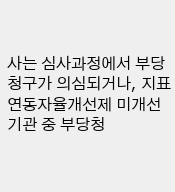사는 심사과정에서 부당청구가 의심되거나, 지표연동자율개선제 미개선기관 중 부당청